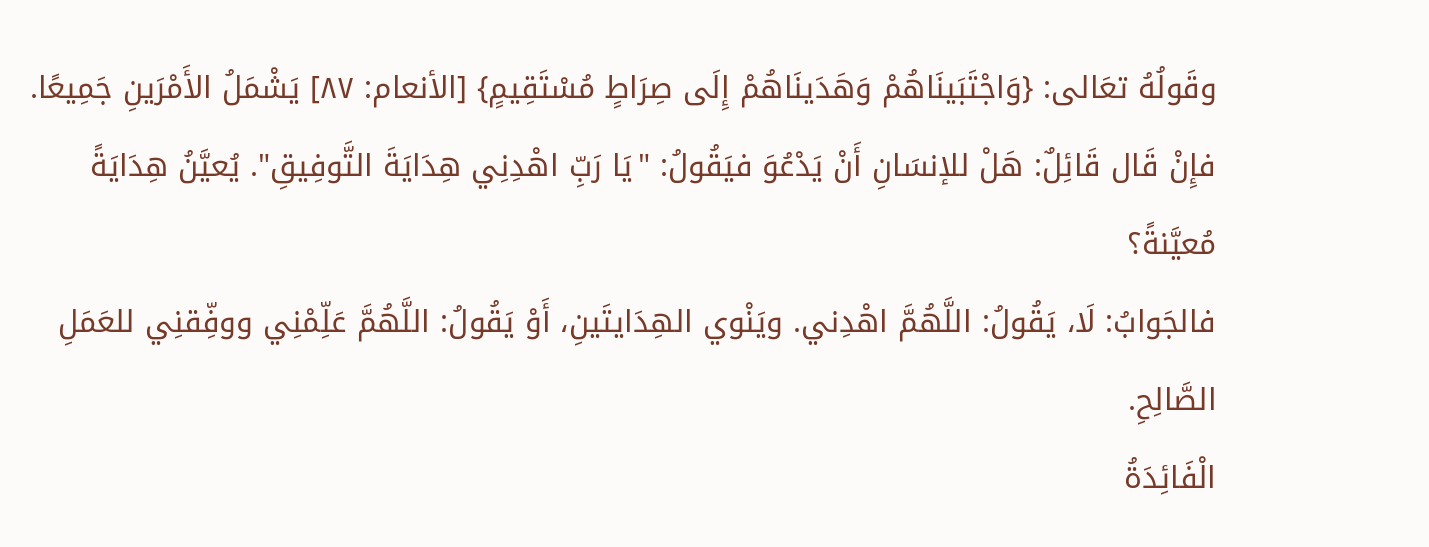وقَولُهُ تعَالى: {وَاجْتَبَينَاهُمْ وَهَدَينَاهُمْ إِلَى صِرَاطٍ مُسْتَقِيمٍ} [الأنعام: ٨٧] يَشْمَلُ الأَمْرَينِ جَمِيعًا.
فإِنْ قَال قَائِلٌ: هَلْ للإنسَانِ أَنْ يَدْعُوَ فيَقُولُ: "يَا رَبِّ اهْدِنِي هِدَايَةَ التَّوفِيقِ". يُعيَّنُ هِدَايَةً مُعيَّنةً؟
فالجَوابُ: لَا، يَقُولُ: اللَّهُمَّ اهْدِني. ويَنْوي الهِدَايتَينِ، أَوْ يَقُولُ: اللَّهُمَّ عَلِّمْنِي ووفِّقنِي للعَمَلِ الصَّالِحِ.
الْفَائِدَةُ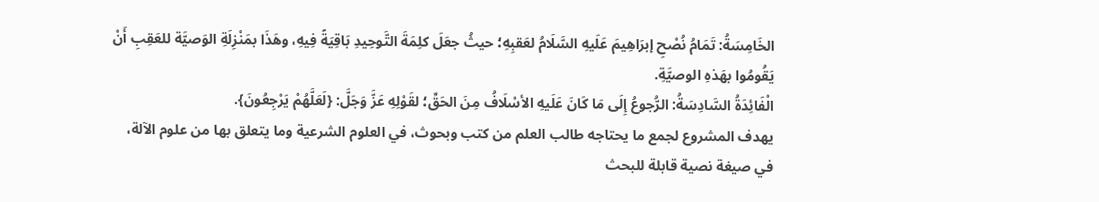الخَامِسَةُ: تَمَامُ نُصْحِ إبرَاهِيمَ عَلَيهِ السَّلَامُ لعَقبِهِ؛ حيثُ جعَلَ كلِمَةَ التَّوحِيدِ بَاقِيَةً فِيهِ، وهَذَا بمَنْزِلَةِ الوَصيَّة للعَقِبِ أَنْ يَقُومُوا بهَذهِ الوصيَّةِ.
الْفَائِدَةُ السَّادِسَةُ: الرُّجوعُ إِلَى مَا كَانَ عَلَيهِ الأسْلَافُ مِنَ الحَقِّ؛ لقَوْلِهِ عَزَّ وَجَلَّ: {لَعَلَّهُمْ يَرْجِعُونَ}.
يهدف المشروع لجمع ما يحتاجه طالب العلم من كتب وبحوث، في العلوم الشرعية وما يتعلق بها من علوم الآلة، في صيغة نصية قابلة للبحث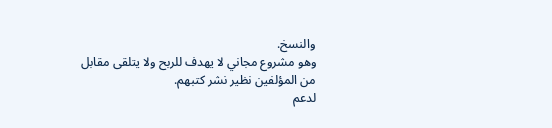والنسخ.
وهو مشروع مجاني لا يهدف للربح ولا يتلقى مقابل من المؤلفين نظير نشر كتبهم.
لدعم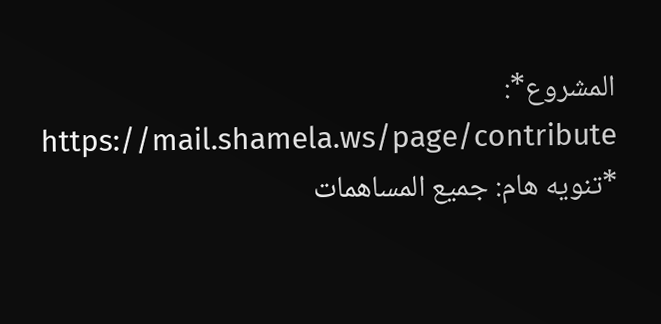المشروع*: https://mail.shamela.ws/page/contribute
*تنويه هام: جميع المساهمات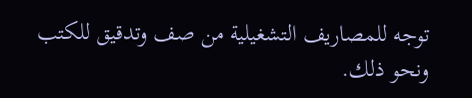توجه للمصاريف التشغيلية من صف وتدقيق للكتب ونحو ذلك.